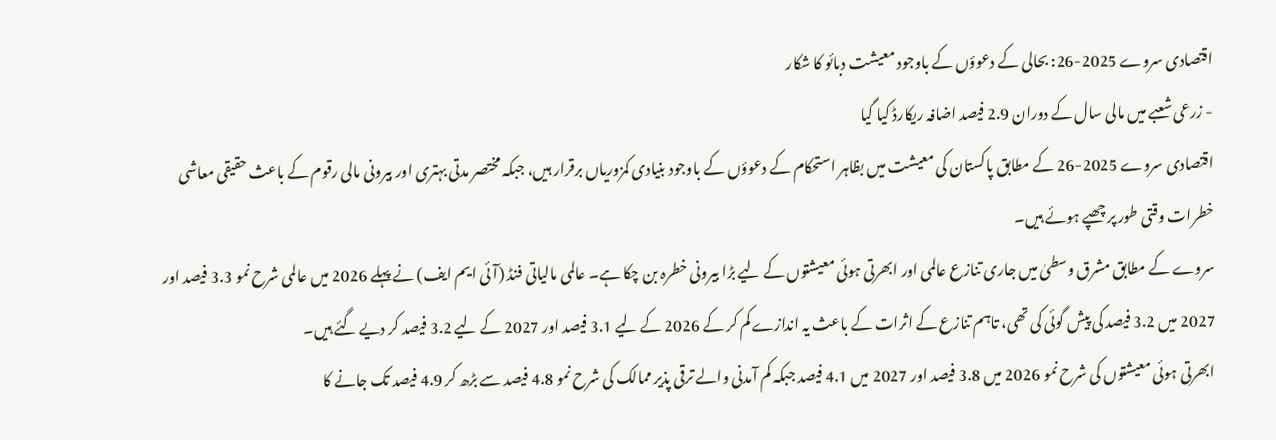اقتصادی سروے 2025-26: بحالی کے دعوؤں کے باوجود معیشت دبائو کا شکار
- زرعی شعبے میں مالی سال کے دوران 2.9 فیصد اضافہ ریکارڈ کیا گیا
اقتصادی سروے 2025-26 کے مطابق پاکستان کی معیشت میں بظاہر استحکام کے دعوؤں کے باوجود بنیادی کمزوریاں برقرار ہیں، جبکہ مختصر مدتی بہتری اور بیرونی مالی رقوم کے باعث حقیقی معاشی خطرات وقتی طور پر چھپے ہوئے ہیں۔
سروے کے مطابق مشرق وسطیٰ میں جاری تنازع عالمی اور ابھرتی ہوئی معیشتوں کے لیے بڑا بیرونی خطرہ بن چکا ہے۔ عالمی مالیاتی فنڈ (آئی ایم ایف) نے پہلے 2026 میں عالمی شرح نمو 3.3 فیصد اور 2027 میں 3.2 فیصد کی پیش گوئی کی تھی، تاہم تنازع کے اثرات کے باعث یہ اندازے کم کر کے 2026 کے لیے 3.1 فیصد اور 2027 کے لیے 3.2 فیصد کر دیے گئے ہیں۔
ابھرتی ہوئی معیشتوں کی شرح نمو 2026 میں 3.8 فیصد اور 2027 میں 4.1 فیصد جبکہ کم آمدنی والے ترقی پذیر ممالک کی شرح نمو 4.8 فیصد سے بڑھ کر 4.9 فیصد تک جانے کا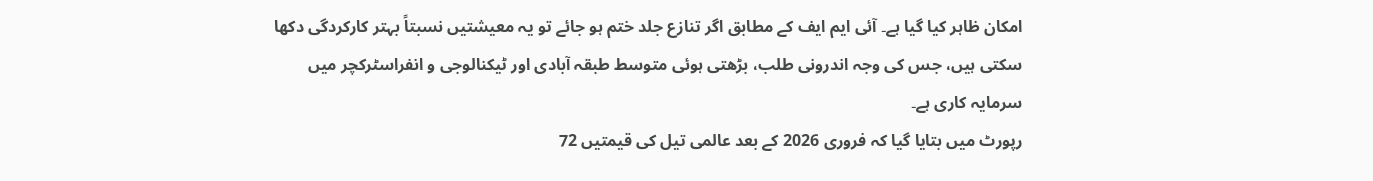امکان ظاہر کیا گیا ہے۔ آئی ایم ایف کے مطابق اگر تنازع جلد ختم ہو جائے تو یہ معیشتیں نسبتاً بہتر کارکردگی دکھا سکتی ہیں، جس کی وجہ اندرونی طلب، بڑھتی ہوئی متوسط طبقہ آبادی اور ٹیکنالوجی و انفراسٹرکچر میں سرمایہ کاری ہے۔
رپورٹ میں بتایا گیا کہ فروری 2026 کے بعد عالمی تیل کی قیمتیں 72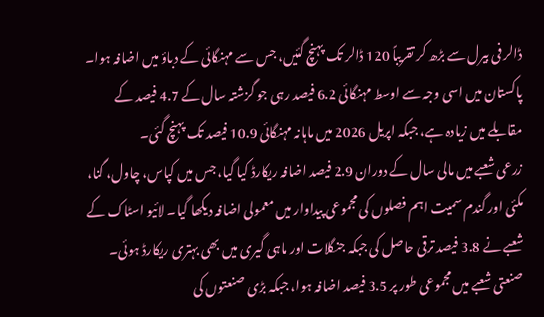ڈالر فی بیرل سے بڑھ کر تقریباً 120 ڈالر تک پہنچ گئیں، جس سے مہنگائی کے دباؤ میں اضافہ ہوا۔ پاکستان میں اسی وجہ سے اوسط مہنگائی 6.2 فیصد رہی جو گزشتہ سال کے 4.7 فیصد کے مقابلے میں زیادہ ہے، جبکہ اپریل 2026 میں ماہانہ مہنگائی 10.9 فیصد تک پہنچ گئی۔
زرعی شعبے میں مالی سال کے دوران 2.9 فیصد اضافہ ریکارڈ کیا گیا، جس میں کپاس، چاول، گنا، مکئی اور گندم سمیت اہم فصلوں کی مجموعی پیداوار میں معمولی اضافہ دیکھا گیا۔ لائیو اسٹاک کے شعبے نے 3.8 فیصد ترقی حاصل کی جبکہ جنگلات اور ماہی گیری میں بھی بہتری ریکارڈ ہوئی۔
صنعتی شعبے میں مجموعی طور پر 3.5 فیصد اضافہ ہوا، جبکہ بڑی صنعتوں کی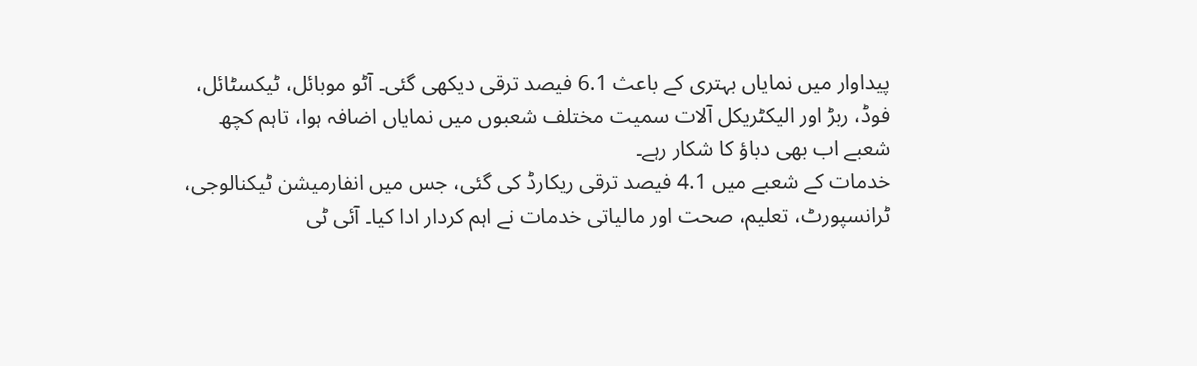پیداوار میں نمایاں بہتری کے باعث 6.1 فیصد ترقی دیکھی گئی۔ آٹو موبائل، ٹیکسٹائل، فوڈ، ربڑ اور الیکٹریکل آلات سمیت مختلف شعبوں میں نمایاں اضافہ ہوا، تاہم کچھ شعبے اب بھی دباؤ کا شکار رہے۔
خدمات کے شعبے میں 4.1 فیصد ترقی ریکارڈ کی گئی، جس میں انفارمیشن ٹیکنالوجی، ٹرانسپورٹ، تعلیم، صحت اور مالیاتی خدمات نے اہم کردار ادا کیا۔ آئی ٹی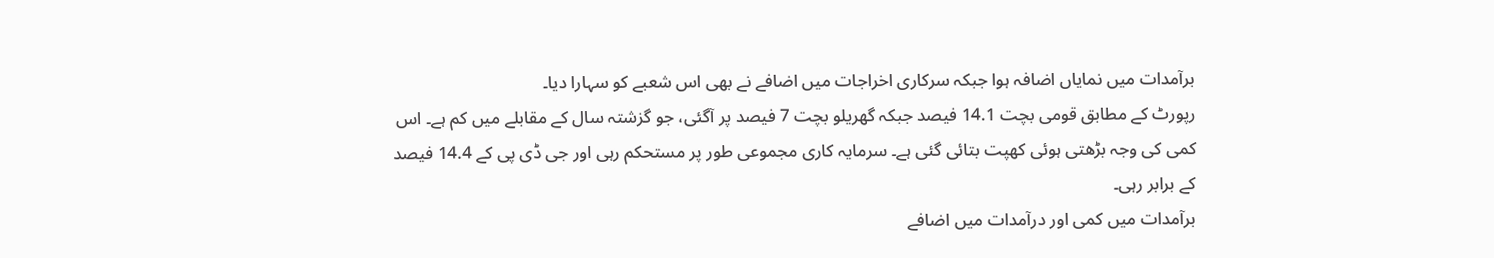برآمدات میں نمایاں اضافہ ہوا جبکہ سرکاری اخراجات میں اضافے نے بھی اس شعبے کو سہارا دیا۔
رپورٹ کے مطابق قومی بچت 14.1 فیصد جبکہ گھریلو بچت 7 فیصد پر آگئی، جو گزشتہ سال کے مقابلے میں کم ہے۔ اس کمی کی وجہ بڑھتی ہوئی کھپت بتائی گئی ہے۔ سرمایہ کاری مجموعی طور پر مستحکم رہی اور جی ڈی پی کے 14.4 فیصد کے برابر رہی۔
برآمدات میں کمی اور درآمدات میں اضافے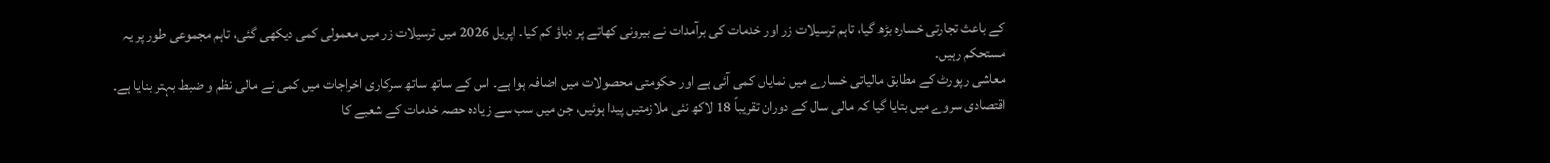کے باعث تجارتی خسارہ بڑھ گیا، تاہم ترسیلات زر اور خدمات کی برآمدات نے بیرونی کھاتے پر دباؤ کم کیا۔ اپریل 2026 میں ترسیلات زر میں معمولی کمی دیکھی گئی، تاہم مجموعی طور پر یہ مستحکم رہیں۔
معاشی رپورٹ کے مطابق مالیاتی خسارے میں نمایاں کمی آئی ہے اور حکومتی محصولات میں اضافہ ہوا ہے۔ اس کے ساتھ ساتھ سرکاری اخراجات میں کمی نے مالی نظم و ضبط بہتر بنایا ہے۔
اقتصادی سروے میں بتایا گیا کہ مالی سال کے دوران تقریباً 18 لاکھ نئی ملازمتیں پیدا ہوئیں، جن میں سب سے زیادہ حصہ خدمات کے شعبے کا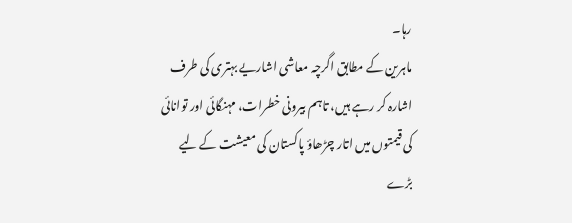رہا۔
ماہرین کے مطابق اگرچہ معاشی اشاریے بہتری کی طرف اشارہ کر رہے ہیں، تاہم بیرونی خطرات، مہنگائی اور توانائی کی قیمتوں میں اتار چڑھاؤ پاکستان کی معیشت کے لیے بڑے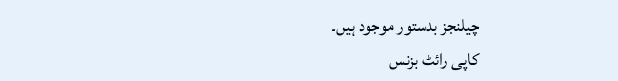چیلنجز بدستور موجود ہیں۔
کاپی رائٹ بزنس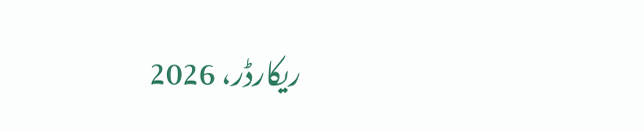ریکارڈر، 2026